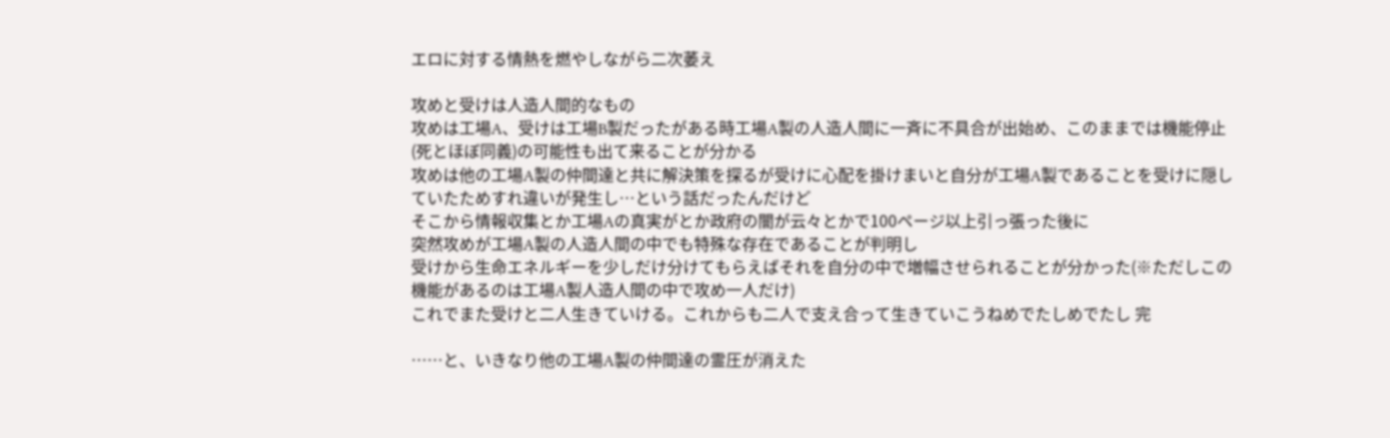エロに対する情熱を燃やしながら二次萎え

攻めと受けは人造人間的なもの
攻めは工場A、受けは工場B製だったがある時工場A製の人造人間に一斉に不具合が出始め、このままでは機能停止(死とほぼ同義)の可能性も出て来ることが分かる
攻めは他の工場A製の仲間達と共に解決策を探るが受けに心配を掛けまいと自分が工場A製であることを受けに隠していたためすれ違いが発生し…という話だったんだけど
そこから情報収集とか工場Aの真実がとか政府の闇が云々とかで100ページ以上引っ張った後に
突然攻めが工場A製の人造人間の中でも特殊な存在であることが判明し
受けから生命エネルギーを少しだけ分けてもらえばそれを自分の中で増幅させられることが分かった(※ただしこの機能があるのは工場A製人造人間の中で攻め一人だけ)
これでまた受けと二人生きていける。これからも二人で支え合って生きていこうねめでたしめでたし 完

……と、いきなり他の工場A製の仲間達の霊圧が消えた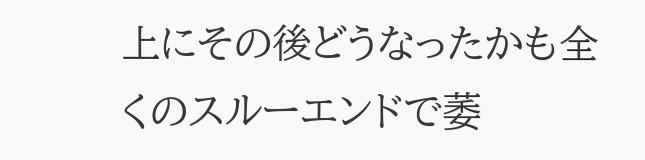上にその後どうなったかも全くのスルーエンドで萎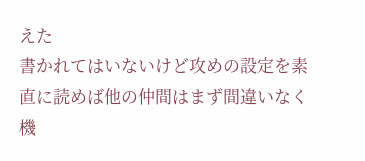えた
書かれてはいないけど攻めの設定を素直に読めば他の仲間はまず間違いなく機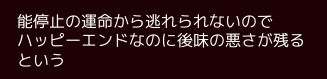能停止の運命から逃れられないので
ハッピーエンドなのに後味の悪さが残るという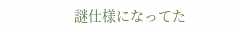謎仕様になってた